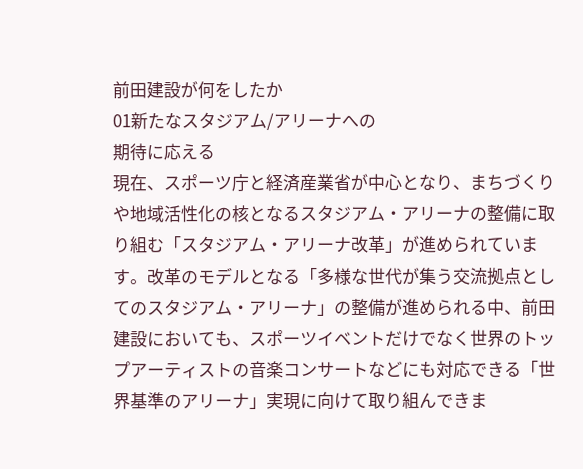前田建設が何をしたか
01新たなスタジアム/アリーナへの
期待に応える
現在、スポーツ庁と経済産業省が中心となり、まちづくりや地域活性化の核となるスタジアム・アリーナの整備に取り組む「スタジアム・アリーナ改革」が進められています。改革のモデルとなる「多様な世代が集う交流拠点としてのスタジアム・アリーナ」の整備が進められる中、前田建設においても、スポーツイベントだけでなく世界のトップアーティストの音楽コンサートなどにも対応できる「世界基準のアリーナ」実現に向けて取り組んできま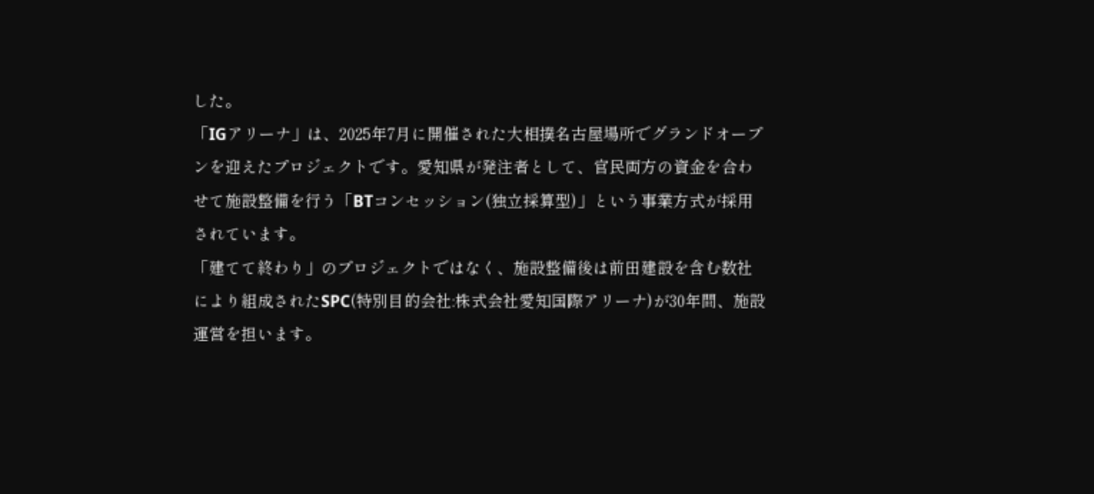した。
「IGアリーナ」は、2025年7月に開催された大相撲名古屋場所でグランドオープンを迎えたプロジェクトです。愛知県が発注者として、官民両方の資金を合わせて施設整備を行う「BTコンセッション(独立採算型)」という事業方式が採用されています。
「建てて終わり」のプロジェクトではなく、施設整備後は前田建設を含む数社により組成されたSPC(特別目的会社:株式会社愛知国際アリーナ)が30年間、施設運営を担います。